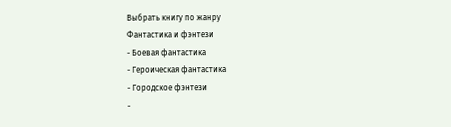Выбрать книгу по жанру
Фантастика и фэнтези
- Боевая фантастика
- Героическая фантастика
- Городское фэнтези
-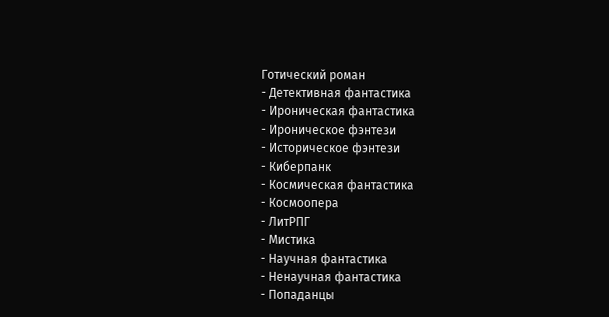Готический роман
- Детективная фантастика
- Ироническая фантастика
- Ироническое фэнтези
- Историческое фэнтези
- Киберпанк
- Космическая фантастика
- Космоопера
- ЛитРПГ
- Мистика
- Научная фантастика
- Ненаучная фантастика
- Попаданцы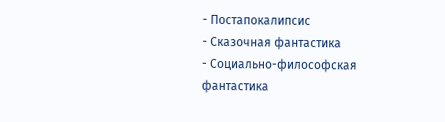- Постапокалипсис
- Сказочная фантастика
- Социально-философская фантастика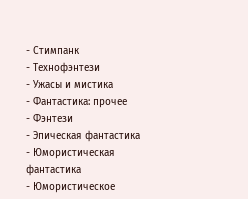- Стимпанк
- Технофэнтези
- Ужасы и мистика
- Фантастика: прочее
- Фэнтези
- Эпическая фантастика
- Юмористическая фантастика
- Юмористическое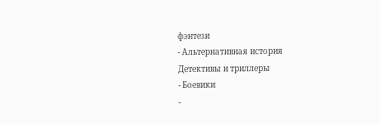фэнтези
- Альтернативная история
Детективы и триллеры
- Боевики
-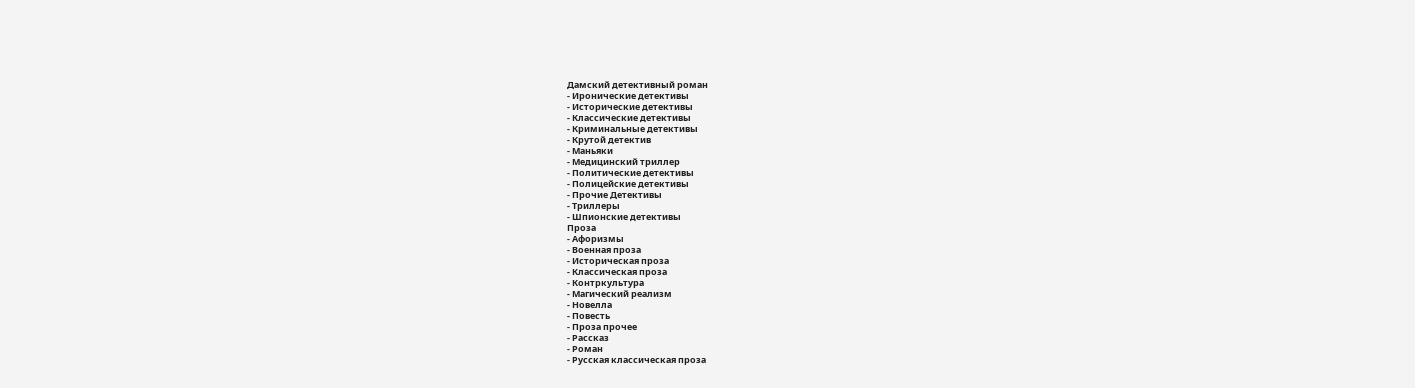Дамский детективный роман
- Иронические детективы
- Исторические детективы
- Классические детективы
- Криминальные детективы
- Крутой детектив
- Маньяки
- Медицинский триллер
- Политические детективы
- Полицейские детективы
- Прочие Детективы
- Триллеры
- Шпионские детективы
Проза
- Афоризмы
- Военная проза
- Историческая проза
- Классическая проза
- Контркультура
- Магический реализм
- Новелла
- Повесть
- Проза прочее
- Рассказ
- Роман
- Русская классическая проза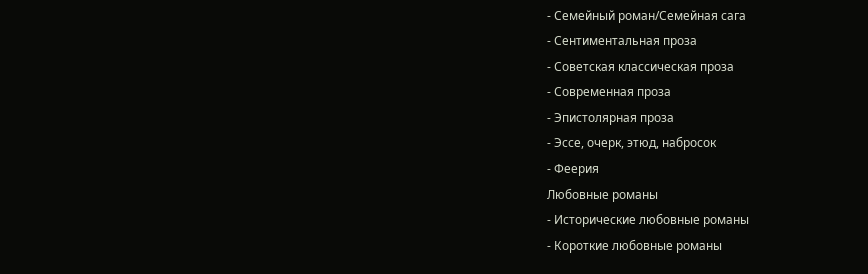- Семейный роман/Семейная сага
- Сентиментальная проза
- Советская классическая проза
- Современная проза
- Эпистолярная проза
- Эссе, очерк, этюд, набросок
- Феерия
Любовные романы
- Исторические любовные романы
- Короткие любовные романы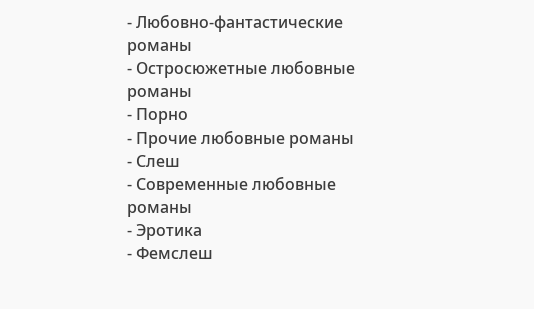- Любовно-фантастические романы
- Остросюжетные любовные романы
- Порно
- Прочие любовные романы
- Слеш
- Современные любовные романы
- Эротика
- Фемслеш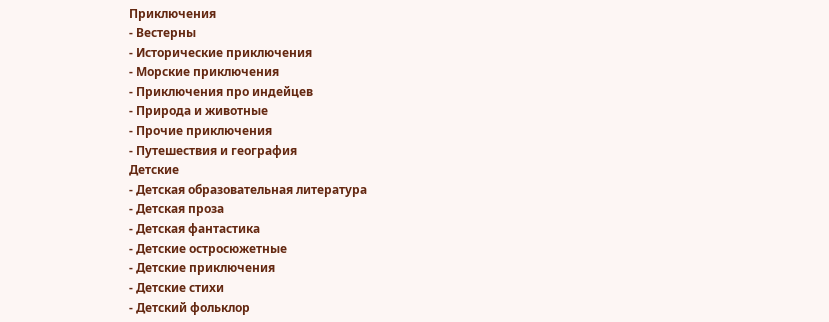Приключения
- Вестерны
- Исторические приключения
- Морские приключения
- Приключения про индейцев
- Природа и животные
- Прочие приключения
- Путешествия и география
Детские
- Детская образовательная литература
- Детская проза
- Детская фантастика
- Детские остросюжетные
- Детские приключения
- Детские стихи
- Детский фольклор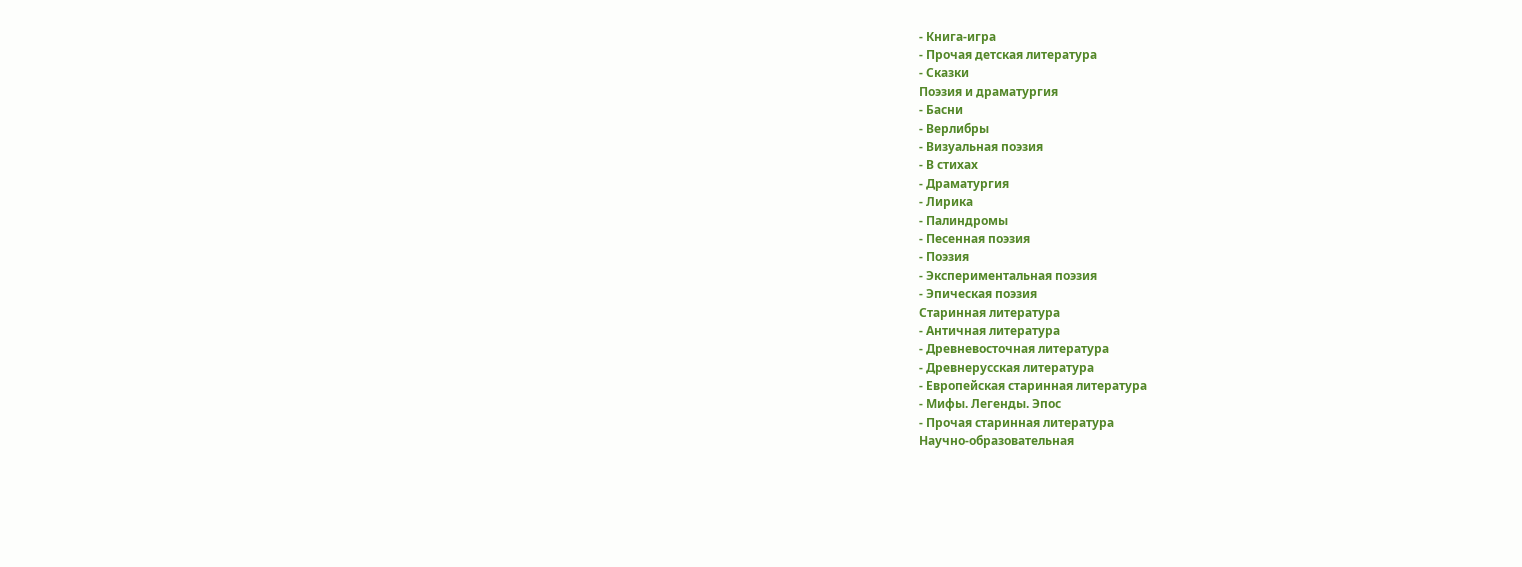- Книга-игра
- Прочая детская литература
- Сказки
Поэзия и драматургия
- Басни
- Верлибры
- Визуальная поэзия
- В стихах
- Драматургия
- Лирика
- Палиндромы
- Песенная поэзия
- Поэзия
- Экспериментальная поэзия
- Эпическая поэзия
Старинная литература
- Античная литература
- Древневосточная литература
- Древнерусская литература
- Европейская старинная литература
- Мифы. Легенды. Эпос
- Прочая старинная литература
Научно-образовательная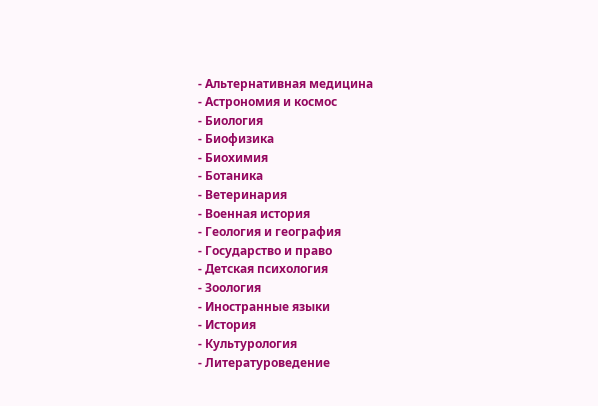- Альтернативная медицина
- Астрономия и космос
- Биология
- Биофизика
- Биохимия
- Ботаника
- Ветеринария
- Военная история
- Геология и география
- Государство и право
- Детская психология
- Зоология
- Иностранные языки
- История
- Культурология
- Литературоведение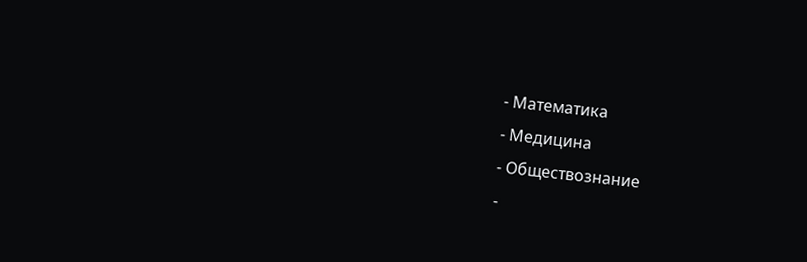- Математика
- Медицина
- Обществознание
-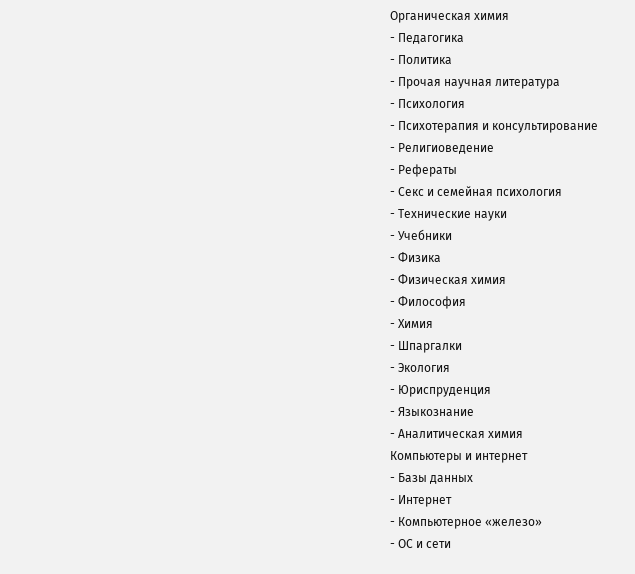Органическая химия
- Педагогика
- Политика
- Прочая научная литература
- Психология
- Психотерапия и консультирование
- Религиоведение
- Рефераты
- Секс и семейная психология
- Технические науки
- Учебники
- Физика
- Физическая химия
- Философия
- Химия
- Шпаргалки
- Экология
- Юриспруденция
- Языкознание
- Аналитическая химия
Компьютеры и интернет
- Базы данных
- Интернет
- Компьютерное «железо»
- ОС и сети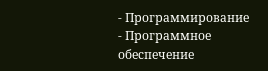- Программирование
- Программное обеспечение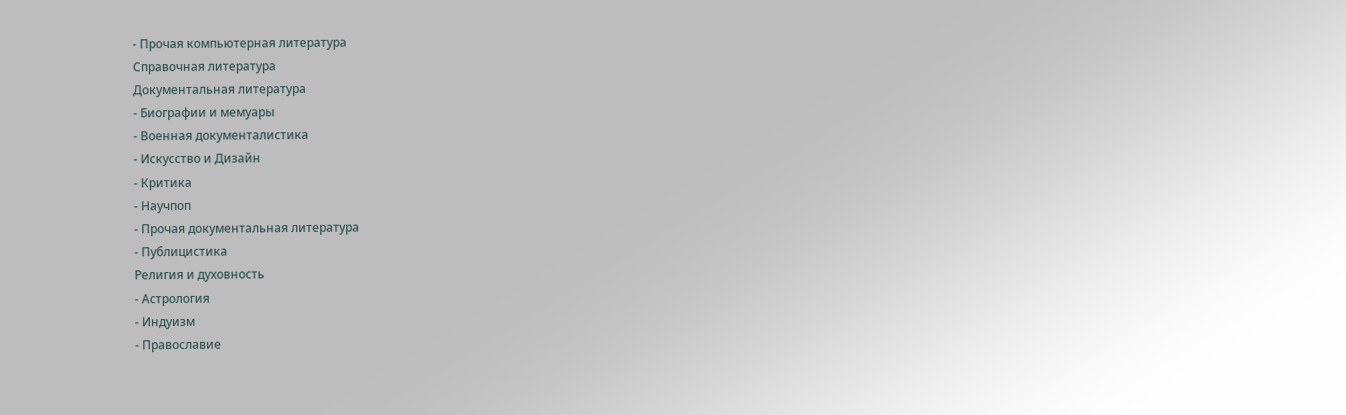- Прочая компьютерная литература
Справочная литература
Документальная литература
- Биографии и мемуары
- Военная документалистика
- Искусство и Дизайн
- Критика
- Научпоп
- Прочая документальная литература
- Публицистика
Религия и духовность
- Астрология
- Индуизм
- Православие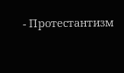- Протестантизм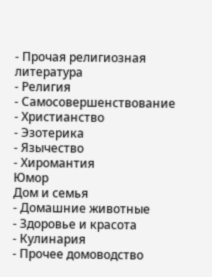- Прочая религиозная литература
- Религия
- Самосовершенствование
- Христианство
- Эзотерика
- Язычество
- Хиромантия
Юмор
Дом и семья
- Домашние животные
- Здоровье и красота
- Кулинария
- Прочее домоводство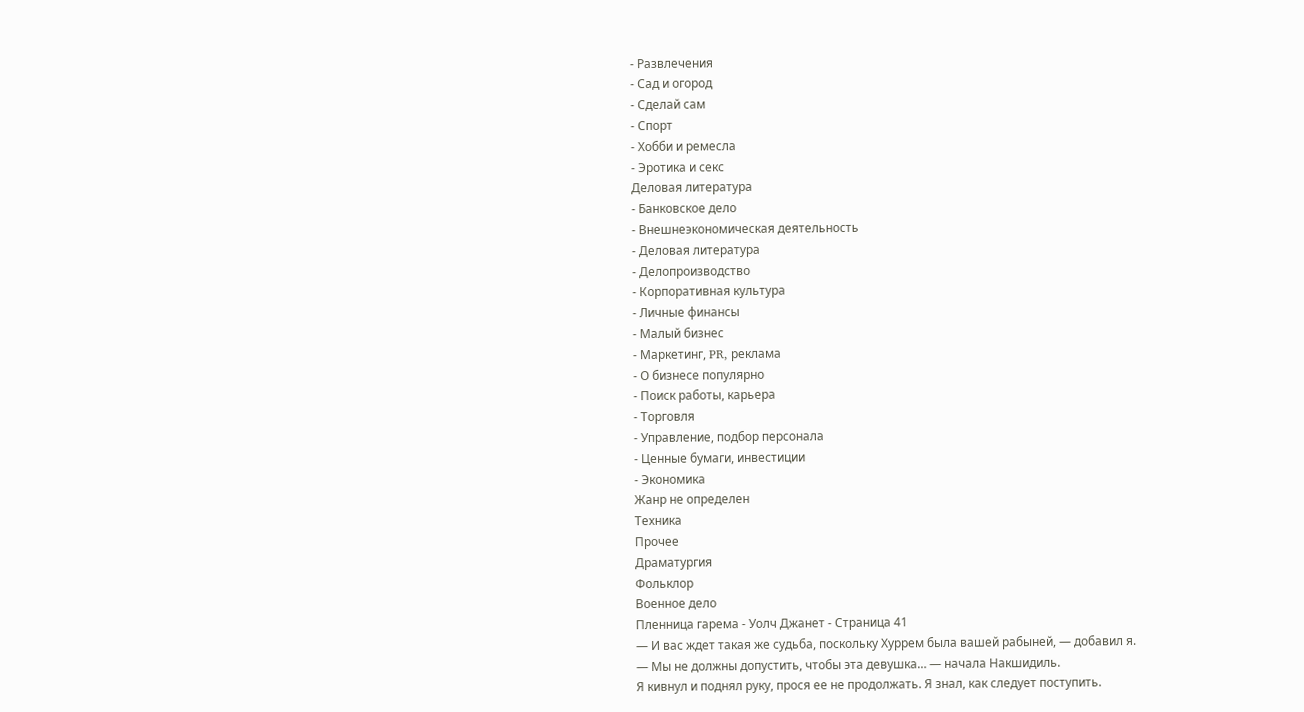- Развлечения
- Сад и огород
- Сделай сам
- Спорт
- Хобби и ремесла
- Эротика и секс
Деловая литература
- Банковское дело
- Внешнеэкономическая деятельность
- Деловая литература
- Делопроизводство
- Корпоративная культура
- Личные финансы
- Малый бизнес
- Маркетинг, PR, реклама
- О бизнесе популярно
- Поиск работы, карьера
- Торговля
- Управление, подбор персонала
- Ценные бумаги, инвестиции
- Экономика
Жанр не определен
Техника
Прочее
Драматургия
Фольклор
Военное дело
Пленница гарема - Уолч Джанет - Страница 41
— И вас ждет такая же судьба, поскольку Хуррем была вашей рабыней, — добавил я.
— Мы не должны допустить, чтобы эта девушка… — начала Накшидиль.
Я кивнул и поднял руку, прося ее не продолжать. Я знал, как следует поступить.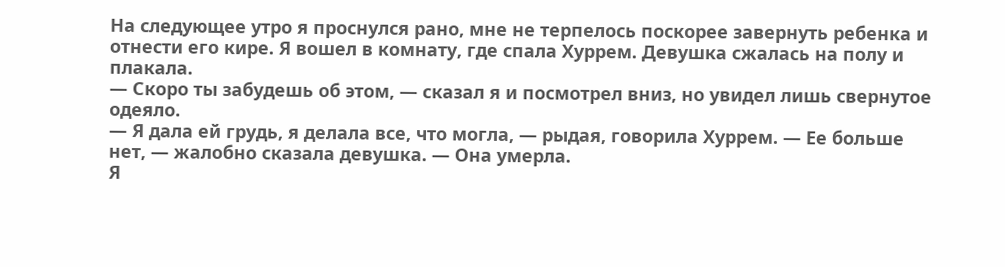На следующее утро я проснулся рано, мне не терпелось поскорее завернуть ребенка и отнести его кире. Я вошел в комнату, где спала Хуррем. Девушка сжалась на полу и плакала.
— Скоро ты забудешь об этом, — сказал я и посмотрел вниз, но увидел лишь свернутое одеяло.
— Я дала ей грудь, я делала все, что могла, — рыдая, говорила Хуррем. — Ее больше нет, — жалобно сказала девушка. — Она умерла.
Я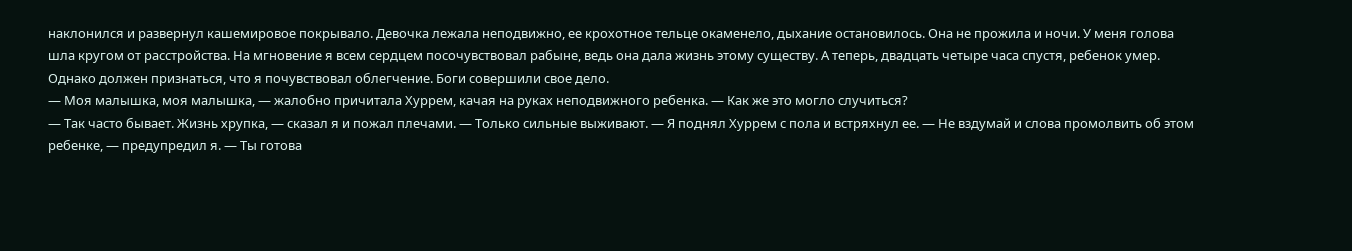наклонился и развернул кашемировое покрывало. Девочка лежала неподвижно, ее крохотное тельце окаменело, дыхание остановилось. Она не прожила и ночи. У меня голова шла кругом от расстройства. На мгновение я всем сердцем посочувствовал рабыне, ведь она дала жизнь этому существу. А теперь, двадцать четыре часа спустя, ребенок умер. Однако должен признаться, что я почувствовал облегчение. Боги совершили свое дело.
— Моя малышка, моя малышка, — жалобно причитала Хуррем, качая на руках неподвижного ребенка. — Как же это могло случиться?
— Так часто бывает. Жизнь хрупка, — сказал я и пожал плечами. — Только сильные выживают. — Я поднял Хуррем с пола и встряхнул ее. — Не вздумай и слова промолвить об этом ребенке, — предупредил я. — Ты готова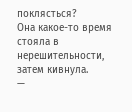поклясться?
Она какое-то время стояла в нерешительности, затем кивнула.
—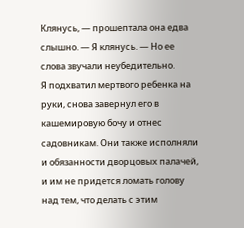Клянусь, — прошептала она едва слышно. — Я клянусь. — Но ее слова звучали неубедительно.
Я подхватил мертвого ребенка на руки, снова завернул его в кашемировую бочу и отнес садовникам. Они также исполняли и обязанности дворцовых палачей, и им не придется ломать голову над тем, что делать с этим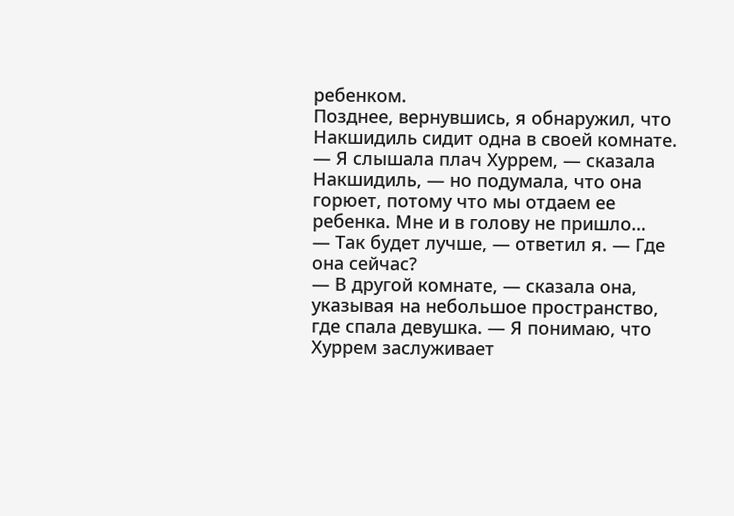ребенком.
Позднее, вернувшись, я обнаружил, что Накшидиль сидит одна в своей комнате.
— Я слышала плач Хуррем, — сказала Накшидиль, — но подумала, что она горюет, потому что мы отдаем ее ребенка. Мне и в голову не пришло…
— Так будет лучше, — ответил я. — Где она сейчас?
— В другой комнате, — сказала она, указывая на небольшое пространство, где спала девушка. — Я понимаю, что Хуррем заслуживает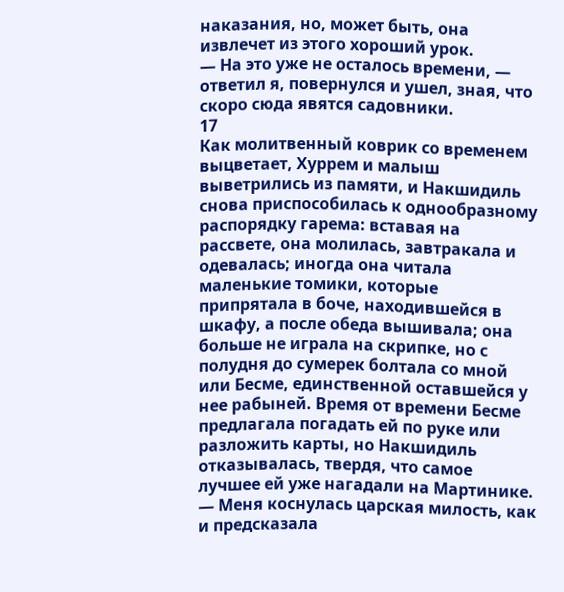наказания, но, может быть, она извлечет из этого хороший урок.
— На это уже не осталось времени, — ответил я, повернулся и ушел, зная, что скоро сюда явятся садовники.
17
Как молитвенный коврик со временем выцветает, Хуррем и малыш выветрились из памяти, и Накшидиль снова приспособилась к однообразному распорядку гарема: вставая на рассвете, она молилась, завтракала и одевалась; иногда она читала маленькие томики, которые припрятала в боче, находившейся в шкафу, а после обеда вышивала; она больше не играла на скрипке, но с полудня до сумерек болтала со мной или Бесме, единственной оставшейся у нее рабыней. Время от времени Бесме предлагала погадать ей по руке или разложить карты, но Накшидиль отказывалась, твердя, что самое лучшее ей уже нагадали на Мартинике.
— Меня коснулась царская милость, как и предсказала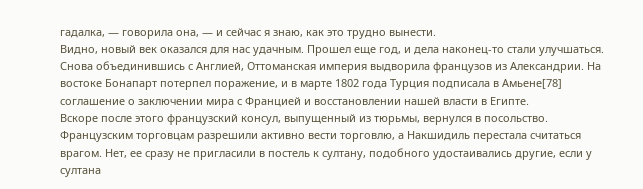гадалка, — говорила она, — и сейчас я знаю, как это трудно вынести.
Видно, новый век оказался для нас удачным. Прошел еще год, и дела наконец-то стали улучшаться. Снова объединившись с Англией, Оттоманская империя выдворила французов из Александрии. На востоке Бонапарт потерпел поражение, и в марте 1802 года Турция подписала в Амьене[78] соглашение о заключении мира с Францией и восстановлении нашей власти в Египте.
Вскоре после этого французский консул, выпущенный из тюрьмы, вернулся в посольство. Французским торговцам разрешили активно вести торговлю, а Накшидиль перестала считаться врагом. Нет, ее сразу не пригласили в постель к султану, подобного удостаивались другие, если у султана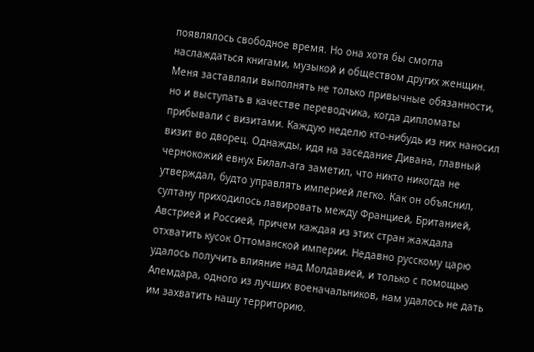появлялось свободное время. Но она хотя бы смогла наслаждаться книгами, музыкой и обществом других женщин.
Меня заставляли выполнять не только привычные обязанности, но и выступать в качестве переводчика, когда дипломаты прибывали с визитами. Каждую неделю кто-нибудь из них наносил визит во дворец. Однажды, идя на заседание Дивана, главный чернокожий евнух Билал-ага заметил, что никто никогда не утверждал, будто управлять империей легко. Как он объяснил, султану приходилось лавировать между Францией, Британией, Австрией и Россией, причем каждая из этих стран жаждала отхватить кусок Оттоманской империи. Недавно русскому царю удалось получить влияние над Молдавией, и только с помощью Алемдара, одного из лучших военачальников, нам удалось не дать им захватить нашу территорию.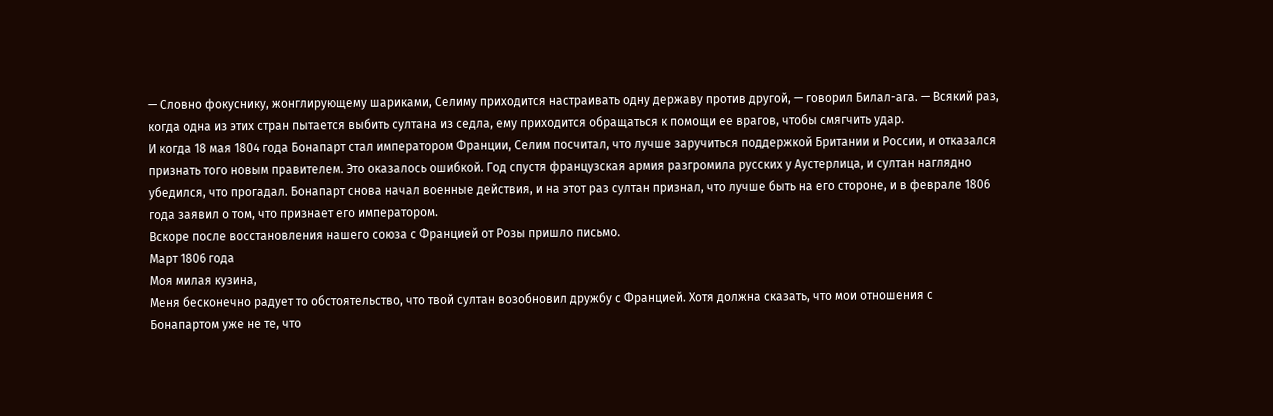— Словно фокуснику, жонглирующему шариками, Селиму приходится настраивать одну державу против другой, — говорил Билал-ага. — Всякий раз, когда одна из этих стран пытается выбить султана из седла, ему приходится обращаться к помощи ее врагов, чтобы смягчить удар.
И когда 18 мая 1804 года Бонапарт стал императором Франции, Селим посчитал, что лучше заручиться поддержкой Британии и России, и отказался признать того новым правителем. Это оказалось ошибкой. Год спустя французская армия разгромила русских у Аустерлица, и султан наглядно убедился, что прогадал. Бонапарт снова начал военные действия, и на этот раз султан признал, что лучше быть на его стороне, и в феврале 1806 года заявил о том, что признает его императором.
Вскоре после восстановления нашего союза с Францией от Розы пришло письмо.
Март 1806 года
Моя милая кузина,
Меня бесконечно радует то обстоятельство, что твой султан возобновил дружбу с Францией. Хотя должна сказать, что мои отношения с Бонапартом уже не те, что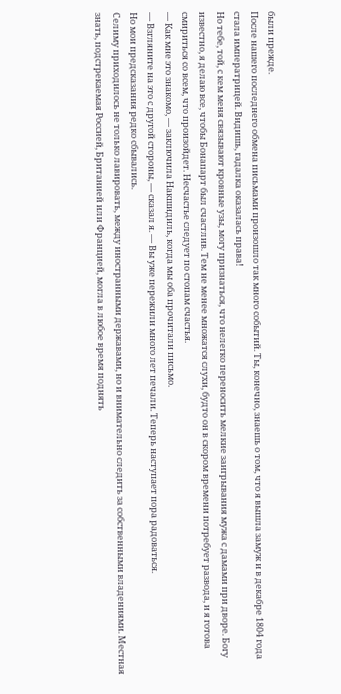были прежде.
После нашего последнего обмена письмами произошло так много событий. Ты, конечно, знаешь о том, что я вышла замуж и в декабре 1804 года стала императрицей. Видишь, гадалка оказалась права!
Но тебе, той, с кем меня связывают кровные узы, могу признаться, что нелегко переносить мелкие заигрывания мужа с дамами при дворе. Богу известно, я делаю все, чтобы Бонапарт был счастлив. Тем не менее множатся слухи, будто он в скором времени потребует развода, и я готова смириться со всем, что произойдет. Несчастье следует по стопам счастья.
— Как мне это знакомо, — заключила Накшидиль, когда мы оба прочитали письмо.
— Взгляните на это с другой стороны, — сказал я. — Вы уже пережили много лет печали. Теперь наступает пора радоваться.
Но мои предсказания редко сбывались.
Селиму приходилось не только лавировать, между иностранными державами, но и внимательно следить за собственными владениями. Местная знать, подстрекаемая Россией, Британией или Францией, могла в любое время поднять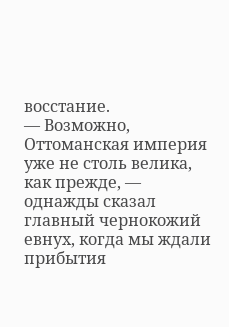восстание.
— Возможно, Оттоманская империя уже не столь велика, как прежде, — однажды сказал главный чернокожий евнух, когда мы ждали прибытия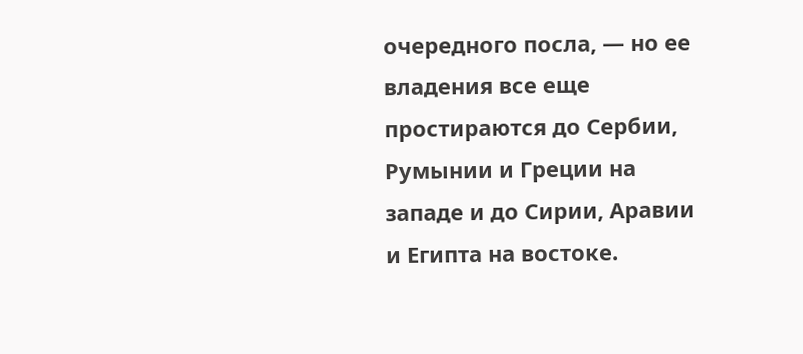очередного посла, — но ее владения все еще простираются до Сербии, Румынии и Греции на западе и до Сирии, Аравии и Египта на востоке.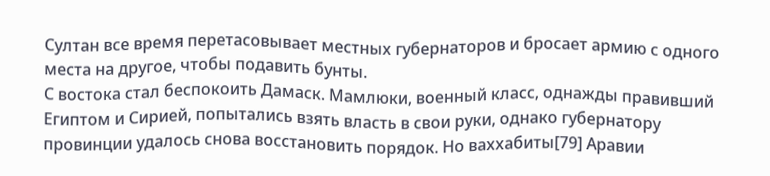Султан все время перетасовывает местных губернаторов и бросает армию с одного места на другое, чтобы подавить бунты.
С востока стал беспокоить Дамаск. Мамлюки, военный класс, однажды правивший Египтом и Сирией, попытались взять власть в свои руки, однако губернатору провинции удалось снова восстановить порядок. Но ваххабиты[79] Аравии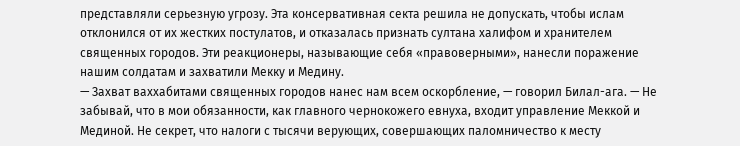представляли серьезную угрозу. Эта консервативная секта решила не допускать, чтобы ислам отклонился от их жестких постулатов, и отказалась признать султана халифом и хранителем священных городов. Эти реакционеры, называющие себя «правоверными», нанесли поражение нашим солдатам и захватили Мекку и Медину.
— Захват ваххабитами священных городов нанес нам всем оскорбление, — говорил Билал-ага. — Не забывай, что в мои обязанности, как главного чернокожего евнуха, входит управление Меккой и Мединой. Не секрет, что налоги с тысячи верующих, совершающих паломничество к месту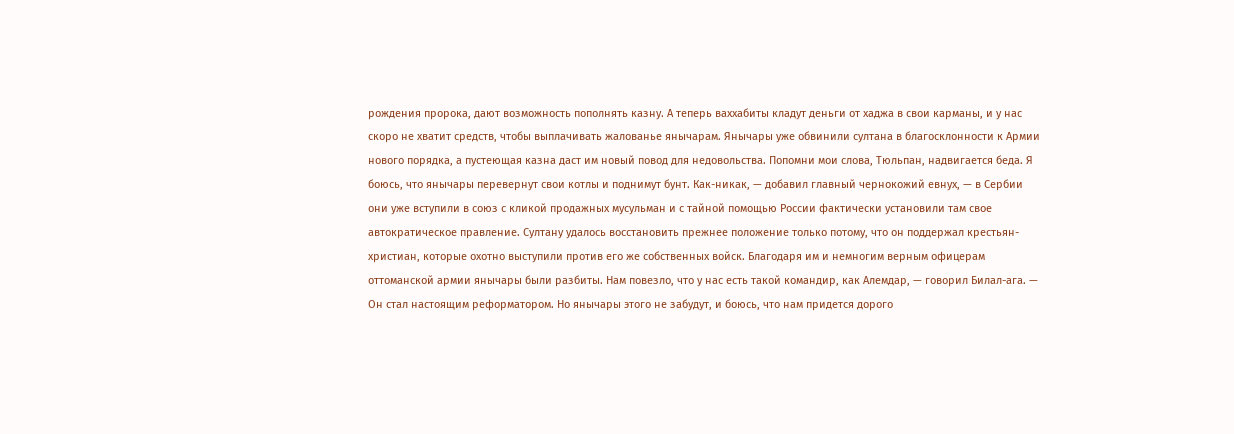рождения пророка, дают возможность пополнять казну. А теперь ваххабиты кладут деньги от хаджа в свои карманы, и у нас скоро не хватит средств, чтобы выплачивать жалованье янычарам. Янычары уже обвинили султана в благосклонности к Армии нового порядка, а пустеющая казна даст им новый повод для недовольства. Попомни мои слова, Тюльпан, надвигается беда. Я боюсь, что янычары перевернут свои котлы и поднимут бунт. Как-никак, — добавил главный чернокожий евнух, — в Сербии они уже вступили в союз с кликой продажных мусульман и с тайной помощью России фактически установили там свое автократическое правление. Султану удалось восстановить прежнее положение только потому, что он поддержал крестьян-христиан, которые охотно выступили против его же собственных войск. Благодаря им и немногим верным офицерам оттоманской армии янычары были разбиты. Нам повезло, что у нас есть такой командир, как Алемдар, — говорил Билал-ага. — Он стал настоящим реформатором. Но янычары этого не забудут, и боюсь, что нам придется дорого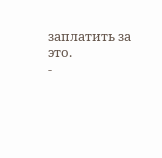заплатить за это.
-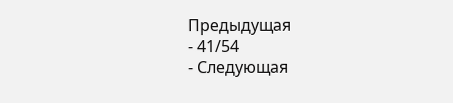Предыдущая
- 41/54
- Следующая